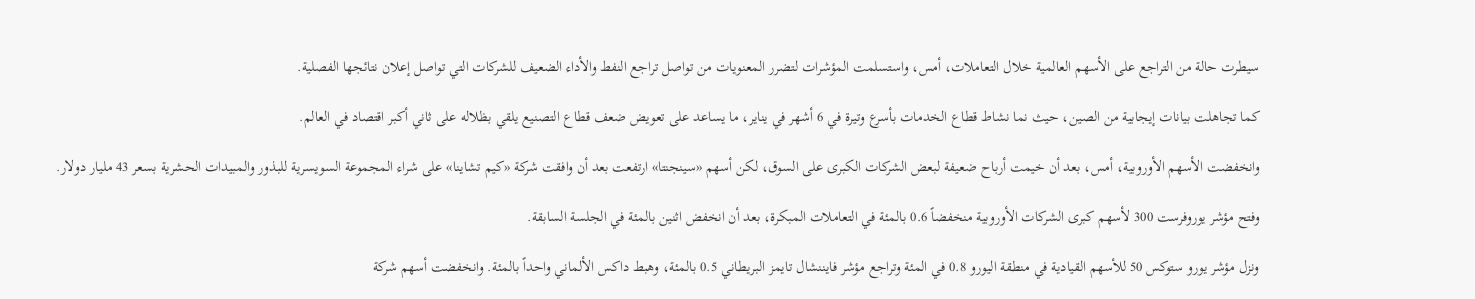سيطرت حالة من التراجع على الأسهم العالمية خلال التعاملات، أمس، واستسلمت المؤشرات لتضرر المعنويات من تواصل تراجع النفط والأداء الضعيف للشركات التي تواصل إعلان نتائجها الفصلية.

كما تجاهلت بيانات إيجابية من الصين، حيث نما نشاط قطاع الخدمات بأسرع وتيرة في 6 أشهر في يناير، ما يساعد على تعويض ضعف قطاع التصنيع يلقي بظلاله على ثاني أكبر اقتصاد في العالم.

وانخفضت الأسهم الأوروبية، أمس، بعد أن خيمت أرباح ضعيفة لبعض الشركات الكبرى على السوق، لكن أسهم «سينجنتا» ارتفعت بعد أن وافقت شركة «كيم تشاينا» على شراء المجموعة السويسرية للبذور والمبيدات الحشرية بسعر 43 مليار دولار.

وفتح مؤشر يوروفرست 300 لأسهم كبرى الشركات الأوروبية منخفضاً 0.6 بالمئة في التعاملات المبكرة، بعد أن انخفض اثنين بالمئة في الجلسة السابقة.

ونزل مؤشر يورو ستوكس 50 للأسهم القيادية في منطقة اليورو 0.8 في المئة وتراجع مؤشر فايننشال تايمز البريطاني 0.5 بالمئة، وهبط داكس الألماني واحداً بالمئة. وانخفضت أسهم شركة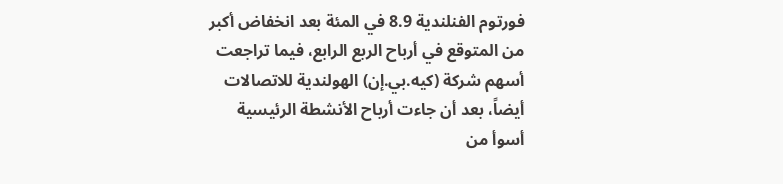فورتوم الفنلندية 8.9 في المئة بعد انخفاض أكبر من المتوقع في أرباح الربع الرابع، فيما تراجعت أسهم شركة (كيه.بي.إن) الهولندية للاتصالات أيضاً، بعد أن جاءت أرباح الأنشطة الرئيسية أسوأ من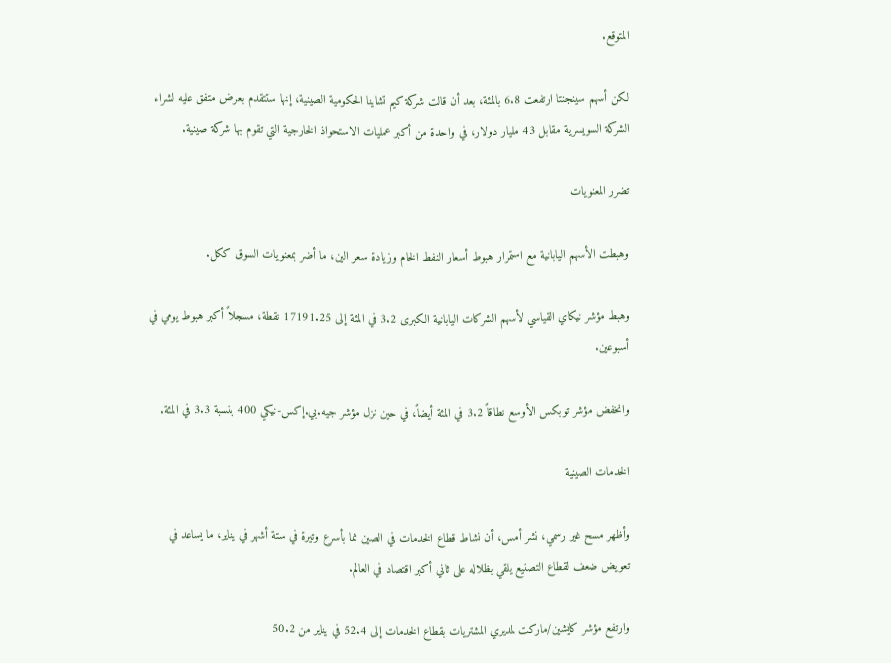المتوقع.

لكن أسهم سينجنتا ارتفعت 6.8 بالمئة، بعد أن قالت شركة كيم تشاينا الحكومية الصينية، إنها ستتقدم بعرض متفق عليه لشراء الشركة السويسرية مقابل 43 مليار دولار، في واحدة من أكبر عمليات الاستحواذ الخارجية التي تقوم بها شركة صينية.

تضرر المعنويات

وهبطت الأسهم اليابانية مع استمرار هبوط أسعار النفط الخام وزيادة سعر الين، ما أضر بمعنويات السوق ككل.

وهبط مؤشر نيكاي القياسي لأسهم الشركات اليابانية الكبرى 3.2 في المئة إلى 17191.25 نقطة، مسجلاً أكبر هبوط يومي في أسبوعين.

وانخفض مؤشر توبكس الأوسع نطاقاً 3.2 في المئة أيضاً، في حين نزل مؤشر جيه.بي.إكس-نيكي 400 بنسبة 3.3 في المئة.

الخدمات الصينية

وأظهر مسح غير رسمي، نشر أمس، أن نشاط قطاع الخدمات في الصين نما بأسرع وتيرة في ستة أشهر في يناير، ما يساعد في تعويض ضعف لقطاع التصنيع يلقي بظلاله على ثاني أكبر اقتصاد في العالم.

وارتفع مؤشر كايشين/ماركت لمديري المشتريات بقطاع الخدمات إلى 52.4 في يناير من 50.2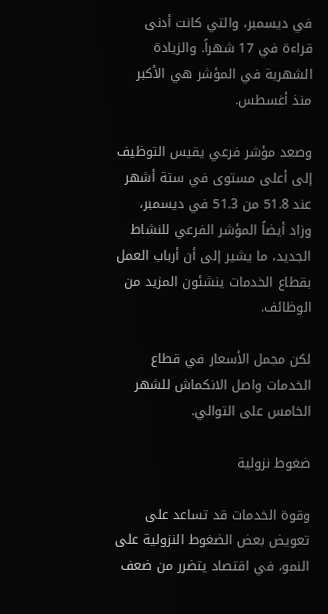في ديسمبر، والتي كانت أدنى قراءة في 17 شهراً. والزيادة الشهرية في المؤشر هي الأكبر منذ أغسطس.

وصعد مؤشر فرعي يقيس التوظيف إلى أعلى مستوى في ستة أشهر عند 51.8 من 51.3 في ديسمبر، وزاد أيضاً المؤشر الفرعي للنشاط الجديد، ما يشير إلى أن أرباب العمل بقطاع الخدمات ينشئون المزيد من الوظائف.

لكن مجمل الأسعار في قطاع الخدمات واصل الانكماش للشهر الخامس على التوالي.

ضغوط نزولية

وقوة الخدمات قد تساعد على تعويض بعض الضغوط النزولية على النمو، في اقتصاد يتضرر من ضعف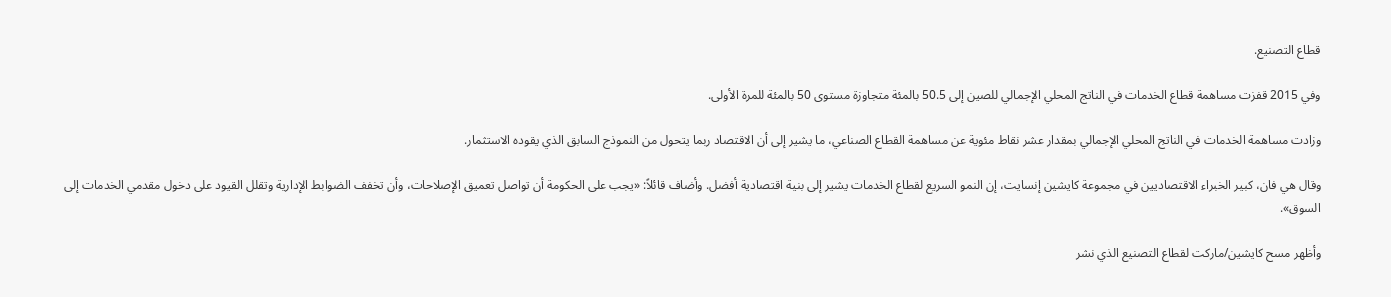قطاع التصنيع.

وفي 2015 قفزت مساهمة قطاع الخدمات في الناتج المحلي الإجمالي للصين إلى 50.5 بالمئة متجاوزة مستوى 50 بالمئة للمرة الأولى.

وزادت مساهمة الخدمات في الناتج المحلي الإجمالي بمقدار عشر نقاط مئوية عن مساهمة القطاع الصناعي، ما يشير إلى أن الاقتصاد ربما يتحول من النموذج السابق الذي يقوده الاستثمار.

وقال هي فان، كبير الخبراء الاقتصاديين في مجموعة كايشين إنسايت، إن النمو السريع لقطاع الخدمات يشير إلى بنية اقتصادية أفضل. وأضاف قائلاً: «يجب على الحكومة أن تواصل تعميق الإصلاحات، وأن تخفف الضوابط الإدارية وتقلل القيود على دخول مقدمي الخدمات إلى السوق».

وأظهر مسح كايشين/ماركت لقطاع التصنيع الذي نشر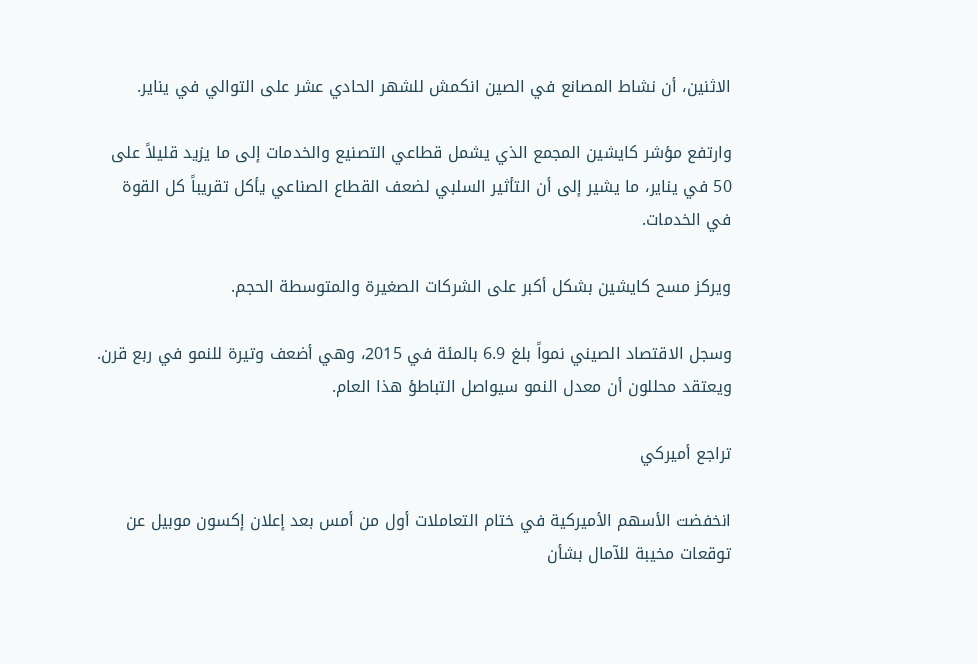الاثنين، أن نشاط المصانع في الصين انكمش للشهر الحادي عشر على التوالي في يناير.

وارتفع مؤشر كايشين المجمع الذي يشمل قطاعي التصنيع والخدمات إلى ما يزيد قليلاً على 50 في يناير، ما يشير إلى أن التأثير السلبي لضعف القطاع الصناعي يأكل تقريباً كل القوة في الخدمات.

ويركز مسح كايشين بشكل أكبر على الشركات الصغيرة والمتوسطة الحجم.

وسجل الاقتصاد الصيني نمواً بلغ 6.9 بالمئة في 2015، وهي أضعف وتيرة للنمو في ربع قرن. ويعتقد محللون أن معدل النمو سيواصل التباطؤ هذا العام.

تراجع أميركي

انخفضت الأسهم الأميركية في ختام التعاملات أول من أمس بعد إعلان إكسون موبيل عن توقعات مخيبة للآمال بشأن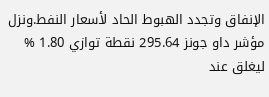الإنفاق وتجدد الهبوط الحاد لأسعار النفط.ونزل مؤشر داو جونز 295.64 نقطة توازي 1.80 % ليغلق عند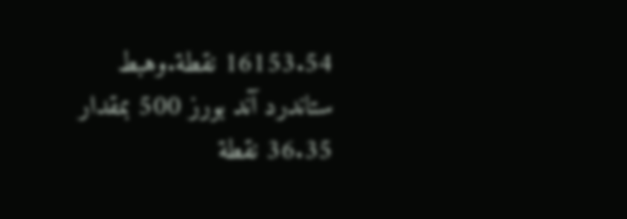16153.54 نقطة.وهبط ستاندرد آند بورز 500 بمقدار 36.35 نقطة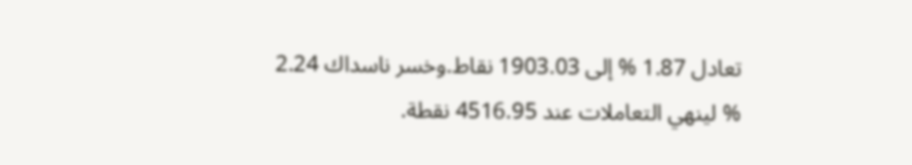تعادل 1.87 % إلى 1903.03 نقاط.وخسر ناسداك 2.24 % لينهي التعاملات عند 4516.95 نقطة.